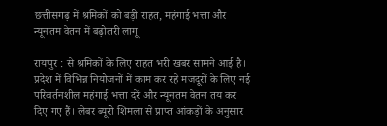छत्तीसगढ़ में श्रमिकों को बड़ी राहत, महंगाई भत्ता और न्यूनतम वेतन में बढ़ोतरी लागू

रायपुर : से श्रमिकों के लिए राहत भरी खबर सामने आई है। प्रदेश में विभिन्न नियोजनों में काम कर रहे मजदूरों के लिए नई परिवर्तनशील महंगाई भत्ता दरें और न्यूनतम वेतन तय कर दिए गए हैं। लेबर ब्यूरो शिमला से प्राप्त आंकड़ों के अनुसार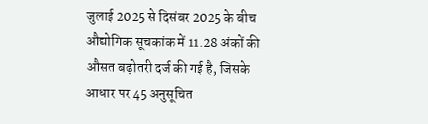जुलाई 2025 से दिसंबर 2025 के बीच औद्योगिक सूचकांक में 11.28 अंकों की औसत बढ़ोतरी दर्ज की गई है, जिसके आधार पर 45 अनुसूचित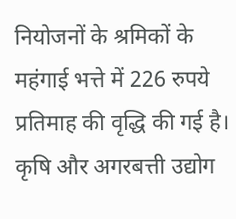नियोजनों के श्रमिकों के महंगाई भत्ते में 226 रुपये प्रतिमाह की वृद्धि की गई है।
कृषि और अगरबत्ती उद्योग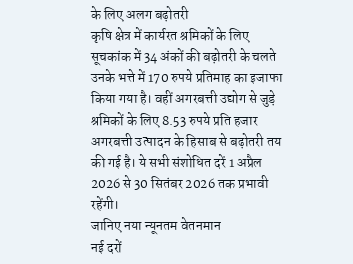के लिए अलग बढ़ोतरी
कृषि क्षेत्र में कार्यरत श्रमिकों के लिए सूचकांक में 34 अंकों की बढ़ोतरी के चलते उनके भत्ते में 170 रुपये प्रतिमाह का इजाफा किया गया है। वहीं अगरबत्ती उद्योग से जुड़े श्रमिकों के लिए 8.53 रुपये प्रति हजार अगरबत्ती उत्पादन के हिसाब से बढ़ोतरी तय की गई है। ये सभी संशोधित दरें 1 अप्रैल 2026 से 30 सितंबर 2026 तक प्रभावी रहेंगी।
जानिए नया न्यूनतम वेतनमान
नई दरों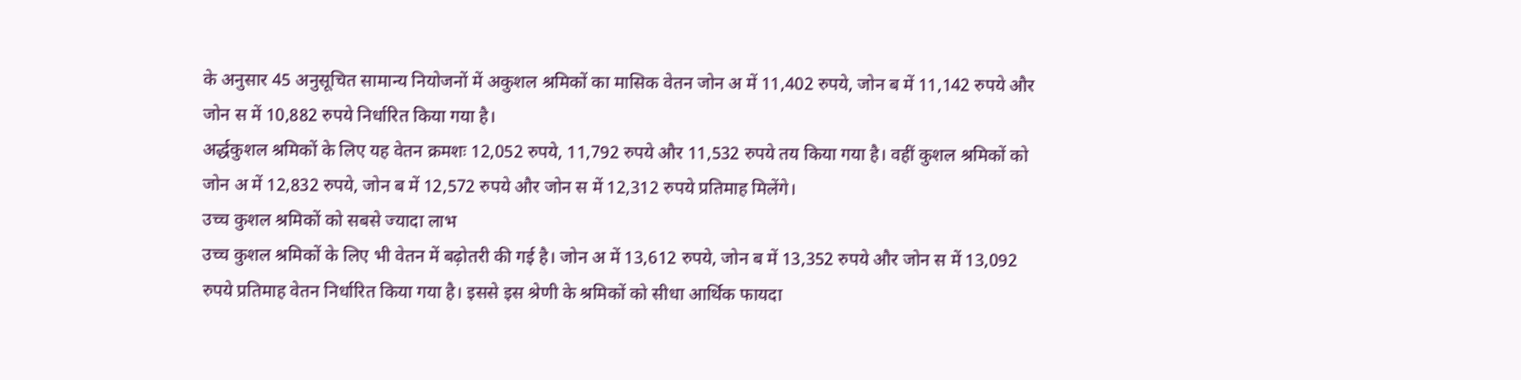के अनुसार 45 अनुसूचित सामान्य नियोजनों में अकुशल श्रमिकों का मासिक वेतन जोन अ में 11,402 रुपये, जोन ब में 11,142 रुपये और जोन स में 10,882 रुपये निर्धारित किया गया है।
अर्द्धकुशल श्रमिकों के लिए यह वेतन क्रमशः 12,052 रुपये, 11,792 रुपये और 11,532 रुपये तय किया गया है। वहीं कुशल श्रमिकों को जोन अ में 12,832 रुपये, जोन ब में 12,572 रुपये और जोन स में 12,312 रुपये प्रतिमाह मिलेंगे।
उच्च कुशल श्रमिकों को सबसे ज्यादा लाभ
उच्च कुशल श्रमिकों के लिए भी वेतन में बढ़ोतरी की गई है। जोन अ में 13,612 रुपये, जोन ब में 13,352 रुपये और जोन स में 13,092 रुपये प्रतिमाह वेतन निर्धारित किया गया है। इससे इस श्रेणी के श्रमिकों को सीधा आर्थिक फायदा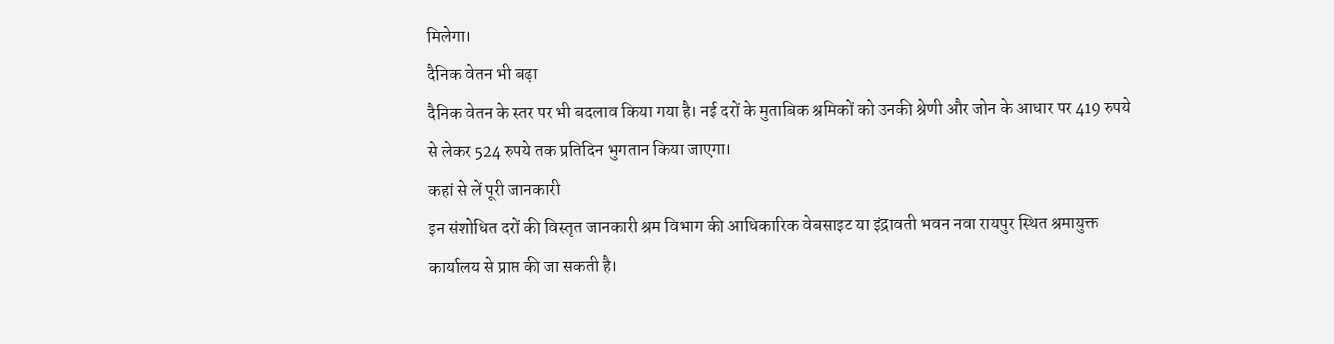मिलेगा।
दैनिक वेतन भी बढ़ा
दैनिक वेतन के स्तर पर भी बदलाव किया गया है। नई दरों के मुताबिक श्रमिकों को उनकी श्रेणी और जोन के आधार पर 419 रुपये से लेकर 524 रुपये तक प्रतिदिन भुगतान किया जाएगा।
कहां से लें पूरी जानकारी
इन संशोधित दरों की विस्तृत जानकारी श्रम विभाग की आधिकारिक वेबसाइट या इंद्रावती भवन नवा रायपुर स्थित श्रमायुक्त कार्यालय से प्राप्त की जा सकती है।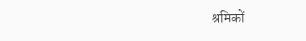श्रमिकों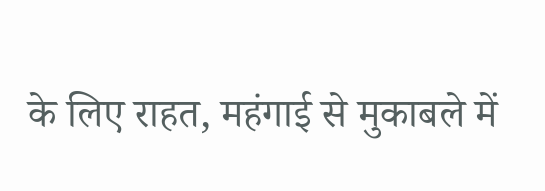के लिए राहत, महंगाई से मुकाबले में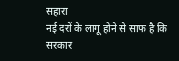सहारा
नई दरों के लागू होने से साफ है कि सरकार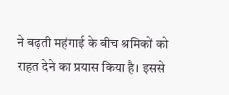ने बढ़ती महंगाई के बीच श्रमिकों को राहत देने का प्रयास किया है। इससे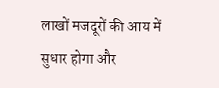लाखों मजदूरों की आय में सुधार होगा और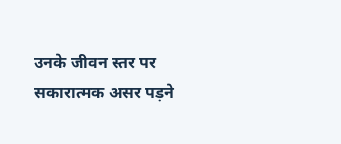उनके जीवन स्तर पर सकारात्मक असर पड़ने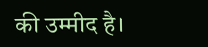की उम्मीद है।